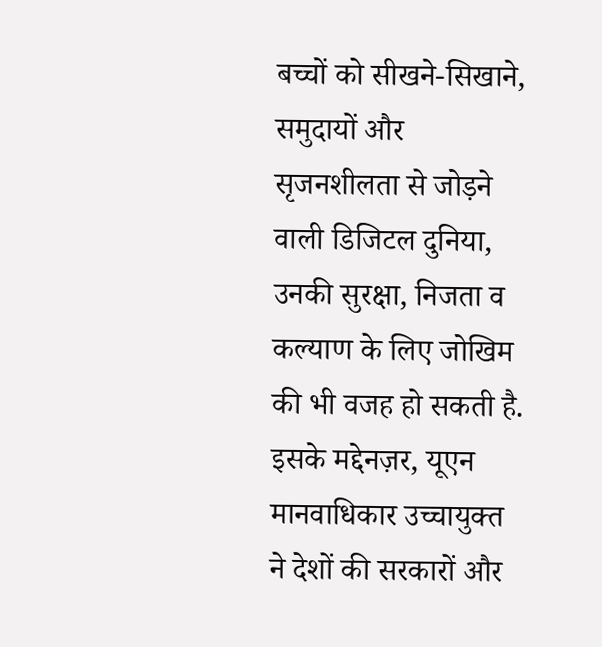बच्चों को सीखने-सिखाने, समुदायों और सृजनशीलता से जोड़ने वाली डिजिटल दुनिया, उनकी सुरक्षा, निजता व कल्याण के लिए जोखिम की भी वजह हो सकती है. इसके मद्देनज़र, यूएन मानवाधिकार उच्चायुक्त ने देशों की सरकारों और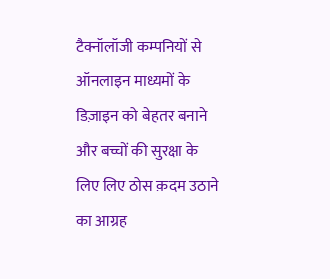टैक्नॉलॉजी कम्पनियों से ऑनलाइन माध्यमों के डिज़ाइन को बेहतर बनाने और बच्चों की सुरक्षा के लिए लिए ठोस क़दम उठाने का आग्रह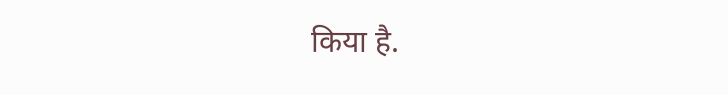किया है.